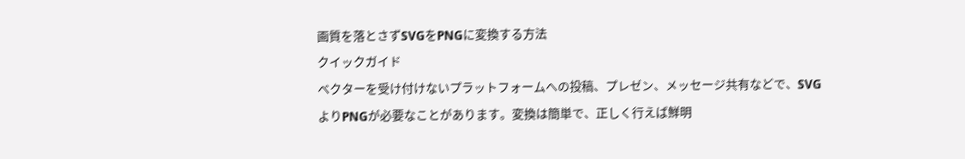画質を落とさずSVGをPNGに変換する方法
クイックガイド
ベクターを受け付けないプラットフォームへの投稿、プレゼン、メッセージ共有などで、SVGよりPNGが必要なことがあります。変換は簡単で、正しく行えば鮮明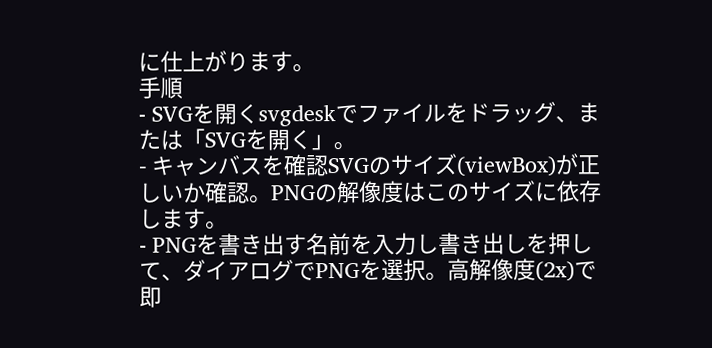に仕上がります。
手順
- SVGを開くsvgdeskでファイルをドラッグ、または「SVGを開く」。
- キャンバスを確認SVGのサイズ(viewBox)が正しいか確認。PNGの解像度はこのサイズに依存します。
- PNGを書き出す名前を入力し書き出しを押して、ダイアログでPNGを選択。高解像度(2x)で即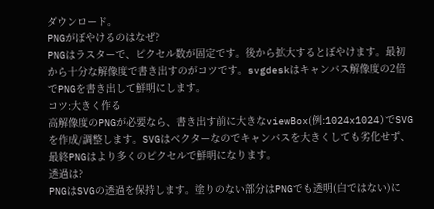ダウンロード。
PNGがぼやけるのはなぜ?
PNGはラスターで、ピクセル数が固定です。後から拡大するとぼやけます。最初から十分な解像度で書き出すのがコツです。svgdeskはキャンバス解像度の2倍でPNGを書き出して鮮明にします。
コツ:大きく作る
高解像度のPNGが必要なら、書き出す前に大きなviewBox(例:1024x1024)でSVGを作成/調整します。SVGはベクターなのでキャンバスを大きくしても劣化せず、最終PNGはより多くのピクセルで鮮明になります。
透過は?
PNGはSVGの透過を保持します。塗りのない部分はPNGでも透明(白ではない)に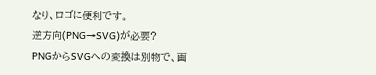なり、ロゴに便利です。
逆方向(PNG→SVG)が必要?
PNGからSVGへの変換は別物で、画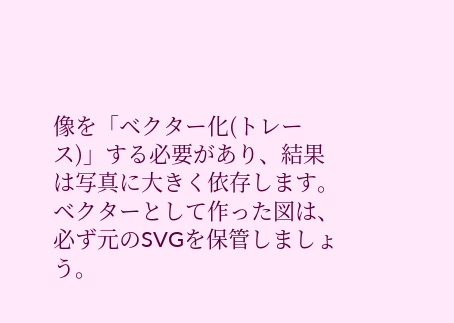像を「ベクター化(トレース)」する必要があり、結果は写真に大きく依存します。ベクターとして作った図は、必ず元のSVGを保管しましょう。